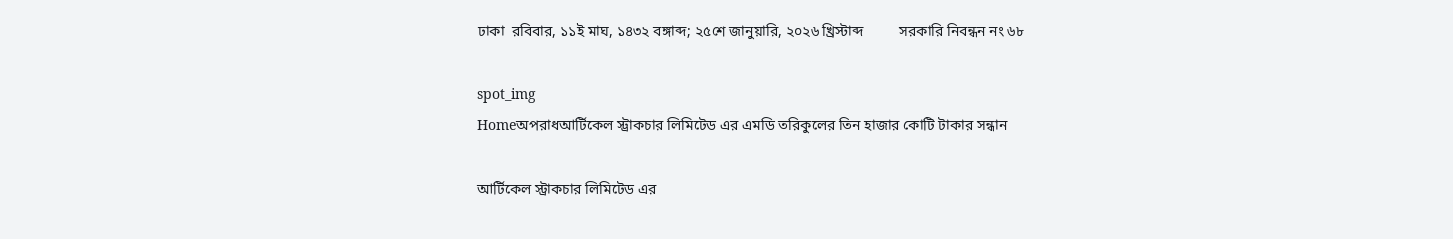ঢাকা  রবিবার, ১১ই মাঘ, ১৪৩২ বঙ্গাব্দ; ২৫শে জানুয়ারি, ২০২৬ খ্রিস্টাব্দ          সরকারি নিবন্ধন নং ৬৮

spot_img
Homeঅপরাধআর্টিকেল স্ট্রাকচার লিমিটেড এর এমডি তরিকুলের তিন হাজার কোটি টাকার সন্ধান

আর্টিকেল স্ট্রাকচার লিমিটেড এর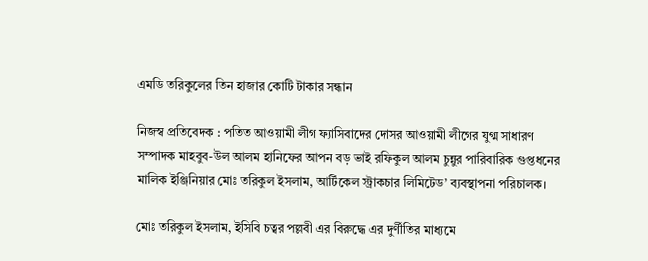এমডি তরিকুলের তিন হাজার কোটি টাকার সন্ধান

নিজস্ব প্রতিবেদক : পতিত আওয়ামী লীগ ফ্যাসিবাদের দোসর আওয়ামী লীগের যুগ্ম সাধারণ সম্পাদক মাহবুব-উল আলম হানিফের আপন বড় ভাই রফিকুল আলম চুন্নুর পারিবারিক গুপ্তধনের মালিক ইঞ্জিনিয়ার মোঃ তরিকুল ইসলাম, আর্টিকেল স্ট্রাকচার লিমিটেড’ ব্যবস্থাপনা পরিচালক।

মোঃ তরিকুল ইসলাম, ইসিবি চত্বর পল্লবী এর বিরুদ্ধে এর দুর্ণীতির মাধ্যমে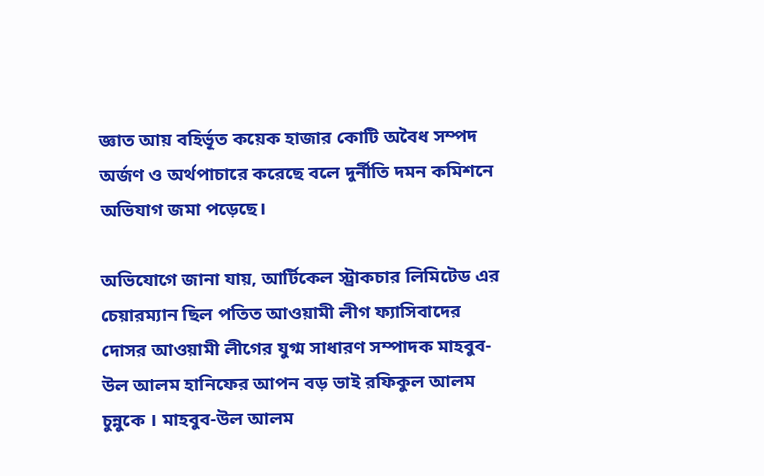জ্ঞাত আয় বহির্ভূত কয়েক হাজার কোটি অবৈধ সম্পদ অর্জণ ও অর্থপাচারে করেছে বলে দুর্নীতি দমন কমিশনে অভিযাগ জমা পড়েছে।

অভিযোগে জানা যায়, আর্টিকেল স্ট্রাকচার লিমিটেড এর চেয়ারম্যান ছিল পতিত আওয়ামী লীগ ফ্যাসিবাদের দোসর আওয়ামী লীগের যুগ্ম সাধারণ সম্পাদক মাহবুব-উল আলম হানিফের আপন বড় ভাই রফিকুল আলম চুন্নুকে । মাহবুব-উল আলম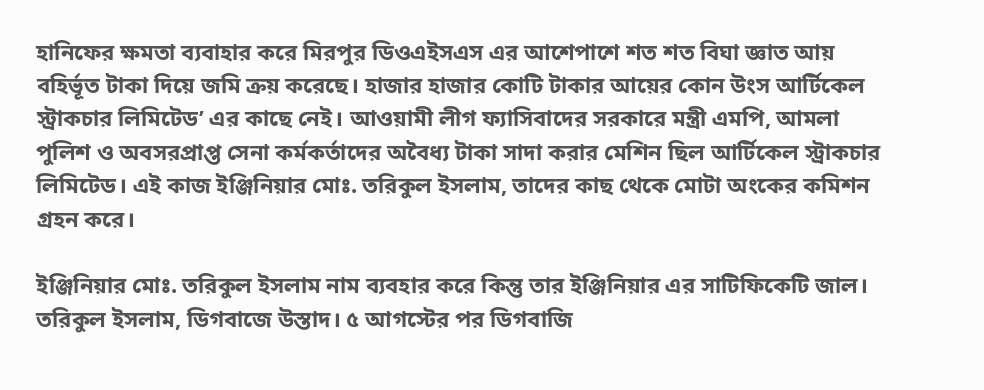হানিফের ক্ষমতা ব্যবাহার করে মিরপুর ডিওএইসএস এর আশেপাশে শত শত বিঘা জ্ঞাত আয় বহির্ভূত টাকা দিয়ে জমি ক্রয় করেছে। হাজার হাজার কোটি টাকার আয়ের কোন উংস আর্টিকেল স্ট্রাকচার লিমিটেড’ এর কাছে নেই। আওয়ামী লীগ ফ্যাসিবাদের সরকারে মন্ত্রী এমপি, আমলা পুলিশ ও অবসরপ্রাপ্ত সেনা কর্মকর্তাদের অবৈধ্য টাকা সাদা করার মেশিন ছিল আর্টিকেল স্ট্রাকচার লিমিটেড। এই কাজ ইঞ্জিনিয়ার মোঃ. তরিকুল ইসলাম, তাদের কাছ থেকে মোটা অংকের কমিশন গ্রহন করে।

ইঞ্জিনিয়ার মোঃ. তরিকুল ইসলাম নাম ব্যবহার করে কিন্তু তার ইঞ্জিনিয়ার এর সাটিফিকেটি জাল। তরিকুল ইসলাম, ডিগবাজে উস্তাদ। ৫ আগস্টের পর ডিগবাজি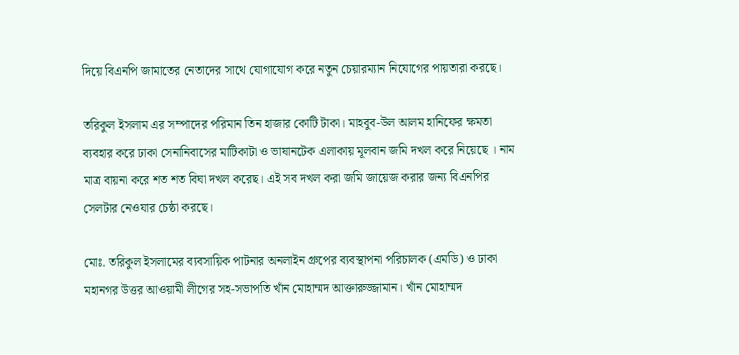দিয়ে বিএনপি জামাতের নেতাদের সাথে যোগাযোগ করে নতুন চেয়ারম্যান নিযোগের পায়তারা করছে।

তরিকুল ইসলাম এর সম্পাদের পরিমান তিন হাজার কোটি টাকা। মাহবুব-উল আলম হানিফের ক্ষমতা ব্যবহার করে ঢাকা সেনানিবাসের মাটিকাটা ও ভাষানটেক এলাকায় মূলবান জমি দখল করে নিয়েছে । নাম মাত্র বায়না করে শত শত বিঘা দখল করেছ। এই সব দখল করা জমি জায়েজ করার জন্য বিএনপির সেলটার নেওযার চেষ্ঠা করছে।

মোঃ. তরিকুল ইসলামের ব্যবসায়িক পাটনার অনলাইন গ্রুপের ব্যবস্থাপনা পরিচালক (এমডি) ও ঢাকা মহানগর উত্তর আওয়ামী লীগের সহ-সভাপতি খাঁন মোহাম্মদ আক্তারুজ্জামান। খাঁন মোহাম্মদ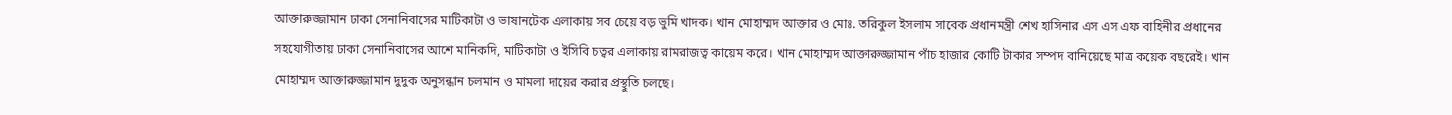আক্তারুজ্জামান ঢাকা সেনানিবাসের মাটিকাটা ও ভাষানটেক এলাকায় সব চেয়ে বড় ভুমি খাদক। খান মোহাম্মদ আক্তার ও মোঃ. তরিকুল ইসলাম সাবেক প্রধানমন্ত্রী শেখ হাসিনার এস এস এফ বাহিনীর প্রধানের সহযোগীতায় ঢাকা সেনানিবাসের আশে মানিকদি, মাটিকাটা ও ইসিবি চত্বর এলাকায় রামরাজত্ব কায়েম করে। খান মোহাম্মদ আক্তারুজ্জামান পাঁচ হাজার কোটি টাকার সম্পদ বানিয়েছে মাত্র কয়েক বছরেই। খান মোহাম্মদ আক্তারুজ্জামান দুদুক অনুসন্ধান চলমান ও মামলা দায়ের করার প্রস্থুতি চলছে।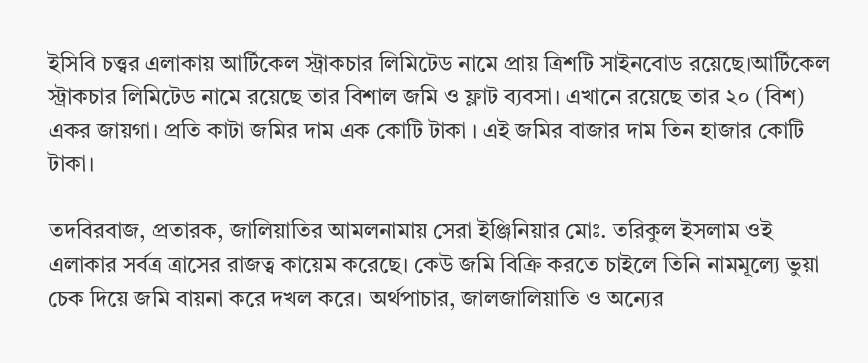ইসিবি চত্ত্বর এলাকায় আর্টিকেল স্ট্রাকচার লিমিটেড নামে প্রায় ত্রিশটি সাইনবোড রয়েছে।আর্টিকেল স্ট্রাকচার লিমিটেড নামে রয়েছে তার বিশাল জমি ও ফ্লাট ব্যবসা। এখানে রয়েছে তার ২০ (বিশ) একর জায়গা। প্রতি কাটা জমির দাম এক কোটি টাকা । এই জমির বাজার দাম তিন হাজার কোটি টাকা।

তদবিরবাজ, প্রতারক, জালিয়াতির আমলনামায় সেরা ইঞ্জিনিয়ার মোঃ. তরিকুল ইসলাম ওই এলাকার সর্বত্র ত্রাসের রাজত্ব কায়েম করেছে। কেউ জমি বিক্রি করতে চাইলে তিনি নামমূল্যে ভুয়া চেক দিয়ে জমি বায়না করে দখল করে। অর্থপাচার, জালজালিয়াতি ও অন্যের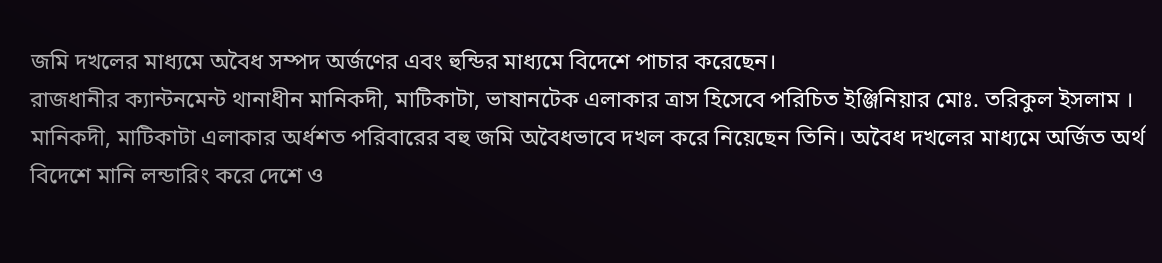জমি দখলের মাধ্যমে অবৈধ সম্পদ অর্জণের এবং হুন্ডির মাধ্যমে বিদেশে পাচার করেছেন।
রাজধানীর ক্যান্টনমেন্ট থানাধীন মানিকদী, মাটিকাটা, ভাষানটেক এলাকার ত্রাস হিসেবে পরিচিত ইঞ্জিনিয়ার মোঃ. তরিকুল ইসলাম । মানিকদী, মাটিকাটা এলাকার অর্ধশত পরিবারের বহু জমি অবৈধভাবে দখল করে নিয়েছেন তিনি। অবৈধ দখলের মাধ্যমে অর্জিত অর্থ বিদেশে মানি লন্ডারিং করে দেশে ও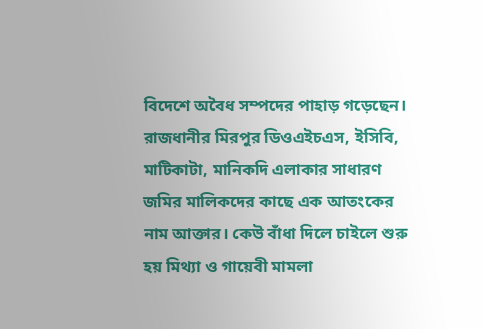বিদেশে অবৈধ সম্পদের পাহাড় গড়েছেন। রাজধানীর মিরপুর ডিওএইচএস, ইসিবি, মাটিকাটা, মানিকদি এলাকার সাধারণ জমির মালিকদের কাছে এক আতংকের নাম আক্তার। কেউ বাঁধা দিলে চাইলে শুরু হয় মিথ্যা ও গায়েবী মামলা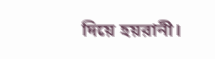দিয়ে হয়রানী।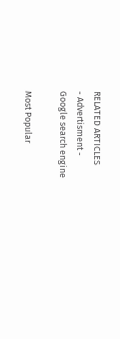RELATED ARTICLES
- Advertisment -
Google search engine

Most Popular